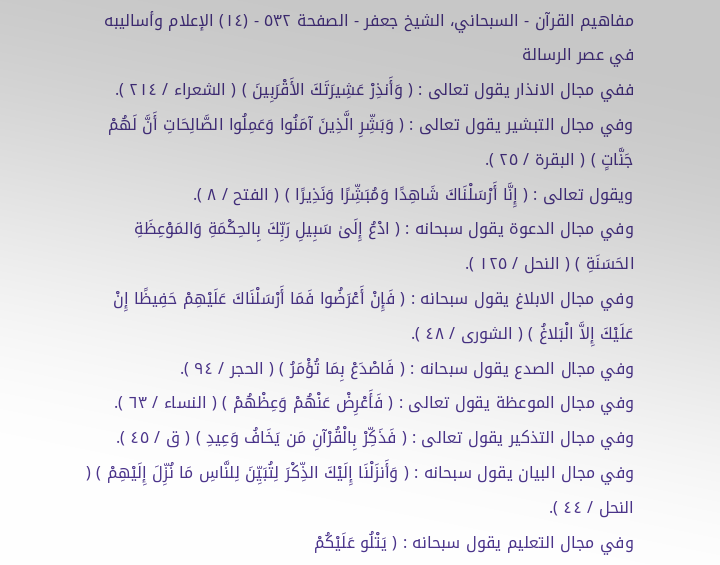مفاهيم القرآن - السبحاني، الشيخ جعفر - الصفحة ٥٣٢ - (١٤) الإعلام وأساليبه في عصر الرسالة
ففي مجال الانذار يقول تعالى : ( وَأَنذِرْ عَشِيرَتَكَ الأَقْرَبِينَ ) ( الشعراء / ٢١٤ ).
وفي مجال التبشير يقول تعالى : ( وَبَشِّرِ الَّذِينَ آمَنُوا وَعَمِلُوا الصَّالِحَاتِ أَنَّ لَهُمْ جَنَّاتٍ ) ( البقرة / ٢٥ ).
ويقول تعالى : ( إِنَّا أَرْسَلْنَاكَ شَاهِدًا وَمُبَشِّرًا وَنَذِيرًا ) ( الفتح / ٨ ).
وفي مجال الدعوة يقول سبحانه : ( ادْعُ إِلَىٰ سَبِيلِ رَبِّكَ بِالحِكْمَةِ وَالمَوْعِظَةِ الحَسَنَةِ ) ( النحل / ١٢٥ ).
وفي مجال الابلاغ يقول سبحانه : ( فَإِنْ أَعْرَضُوا فَمَا أَرْسَلْنَاكَ عَلَيْهِمْ حَفِيظًا إِنْ عَلَيْكَ إِلاَّ الْبَلاغُ ) ( الشورى / ٤٨ ).
وفي مجال الصدع يقول سبحانه : ( فَاصْدَعْ بِمَا تُؤْمَرُ ) ( الحجر / ٩٤ ).
وفي مجال الموعظة يقول تعالى : ( فَأَعْرِضْ عَنْهُمْ وَعِظْهُمْ ) ( النساء / ٦٣ ).
وفي مجال التذكير يقول تعالى : ( فَذَكِّرْ بِالْقُرْآنِ مَن يَخَافُ وَعِيدِ ) ( ق / ٤٥ ).
وفي مجال البيان يقول سبحانه : ( وَأَنزَلْنَا إِلَيْكَ الذِّكْرَ لِتُبَيِّنَ لِلنَّاسِ مَا نُزِّلَ إِلَيْهِمْ ) ( النحل / ٤٤ ).
وفي مجال التعليم يقول سبحانه : ( يَتْلُو عَلَيْكُمْ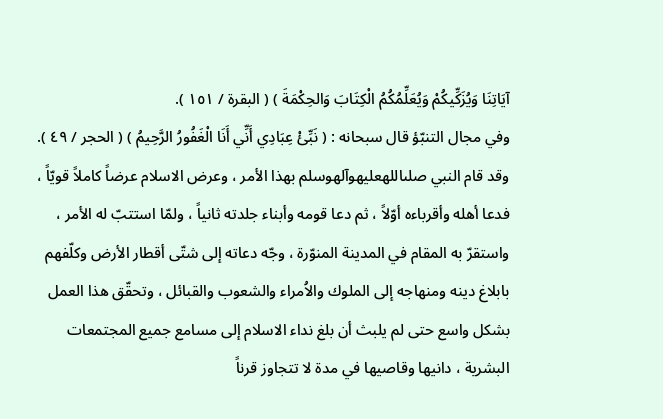آيَاتِنَا وَيُزَكِّيكُمْ وَيُعَلِّمُكُمُ الْكِتَابَ وَالحِكْمَةَ ) ( البقرة / ١٥١ ).
وفي مجال التنبّؤ قال سبحانه : ( نَبِّئْ عِبَادِي أَنِّي أَنَا الْغَفُورُ الرَّحِيمُ ) ( الحجر / ٤٩ ).
وقد قام النبي صلىاللهعليهوآلهوسلم بهذا الأمر ، وعرض الاسلام عرضاً كاملاً قويّاً ، فدعا أهله وأقرباءه أوّلاً ، ثم دعا قومه وأبناء جلدته ثانياً ، ولمّا استتبّ له الأمر ، واستقرّ به المقام في المدينة المنوّرة ، وجّه دعاته إلى شتّى أقطار الأرض وكلّفهم بابلاغ دينه ومنهاجه إلى الملوك والاُمراء والشعوب والقبائل ، وتحقّق هذا العمل بشكل واسع حتى لم يلبث أن بلغ نداء الاسلام إلى مسامع جميع المجتمعات البشرية ، دانيها وقاصيها في مدة لا تتجاوز قرناً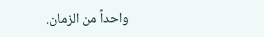واحداً من الزمان.